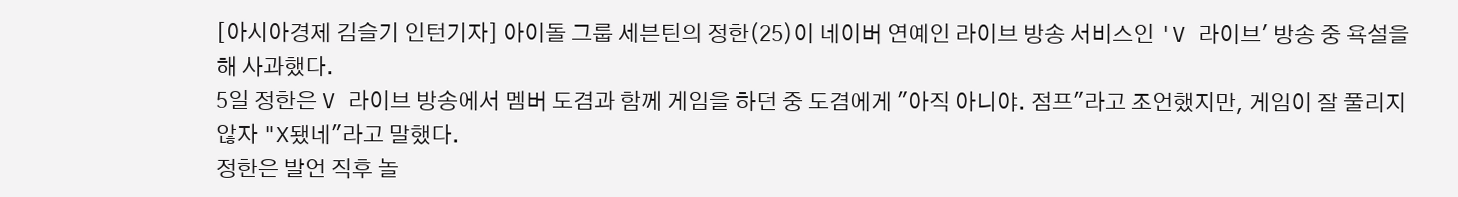[아시아경제 김슬기 인턴기자] 아이돌 그룹 세븐틴의 정한(25)이 네이버 연예인 라이브 방송 서비스인 'V 라이브' 방송 중 욕설을 해 사과했다.
5일 정한은 V 라이브 방송에서 멤버 도겸과 함께 게임을 하던 중 도겸에게 "아직 아니야. 점프"라고 조언했지만, 게임이 잘 풀리지 않자 "X됐네"라고 말했다.
정한은 발언 직후 놀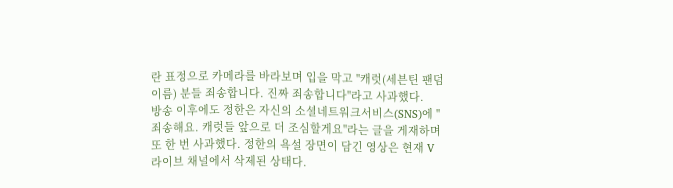란 표정으로 카메라를 바라보며 입을 막고 "캐럿(세븐틴 팬덤 이름) 분들 죄송합니다. 진짜 죄송합니다"라고 사과했다.
방송 이후에도 정한은 자신의 소셜네트워크서비스(SNS)에 "죄송해요. 캐럿들 앞으로 더 조심할게요"라는 글을 게재하며 또 한 번 사과했다. 정한의 욕설 장면이 담긴 영상은 현재 V 라이브 채널에서 삭제된 상태다.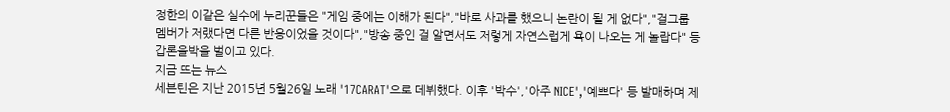정한의 이같은 실수에 누리꾼들은 "게임 중에는 이해가 된다","바로 사과를 했으니 논란이 될 게 없다","걸그룹 멤버가 저랬다면 다른 반응이었을 것이다","방송 중인 걸 알면서도 저렇게 자연스럽게 욕이 나오는 게 놀랍다" 등 갑론을박을 벌이고 있다.
지금 뜨는 뉴스
세븐틴은 지난 2015년 5월26일 노래 '17CARAT'으로 데뷔했다. 이후 '박수','아주 NICE','예쁘다' 등 발매하며 제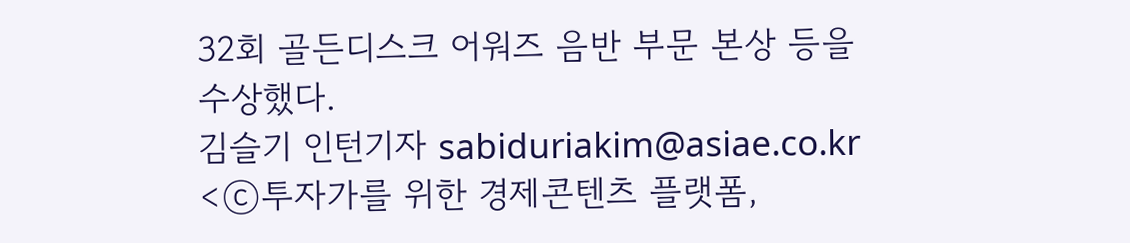32회 골든디스크 어워즈 음반 부문 본상 등을 수상했다.
김슬기 인턴기자 sabiduriakim@asiae.co.kr
<ⓒ투자가를 위한 경제콘텐츠 플랫폼,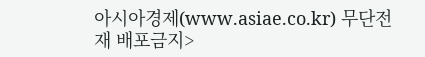아시아경제(www.asiae.co.kr) 무단전재 배포금지>